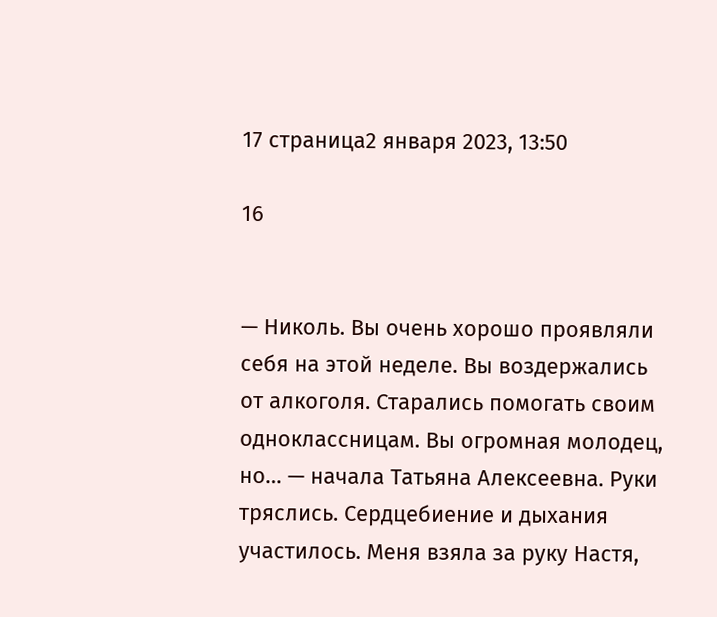17 страница2 января 2023, 13:50

16


— Николь. Вы очень хорошо проявляли себя на этой неделе. Вы воздержались от алкоголя. Старались помогать своим одноклассницам. Вы огромная молодец, но… — начала Татьяна Алексеевна. Руки тряслись. Сердцебиение и дыхания участилось. Меня взяла за руку Настя,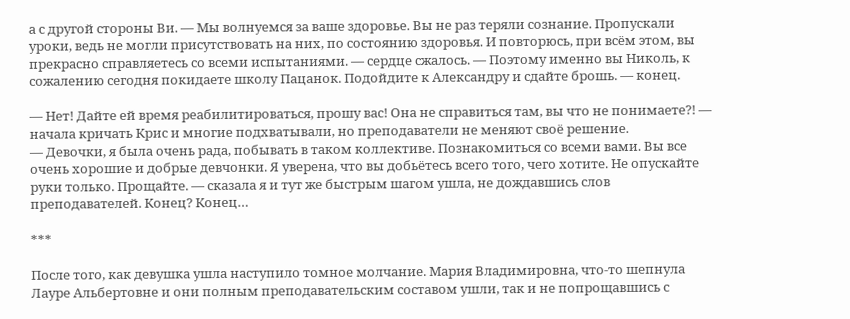а с другой стороны Ви. — Мы волнуемся за ваше здоровье. Вы не раз теряли сознание. Пропускали уроки, ведь не могли присутствовать на них, по состоянию здоровья. И повторюсь, при всём этом, вы прекрасно справляетесь со всеми испытаниями. — сердце сжалось. — Поэтому именно вы Николь, к сожалению сегодня покидаете школу Пацанок. Подойдите к Александру и сдайте брошь. — конец.

— Нет! Дайте ей время реабилитироваться, прошу вас! Она не справиться там, вы что не понимаете?! — начала кричать Крис и многие подхватывали, но преподаватели не меняют своё решение.
— Девочки, я была очень рада, побывать в таком коллективе. Познакомиться со всеми вами. Вы все очень хорошие и добрые девчонки. Я уверена, что вы добьётесь всего того, чего хотите. Не опускайте руки только. Прощайте. — сказала я и тут же быстрым шагом ушла, не дождавшись слов преподавателей. Конец? Конец…

***

После того, как девушка ушла наступило томное молчание. Мария Владимировна, что-то шепнула Лауре Альбертовне и они полным преподавательским составом ушли, так и не попрощавшись с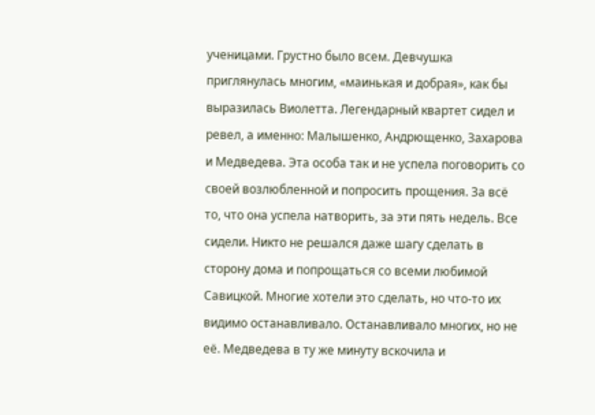ученицами. Грустно было всем. Девчушка приглянулась многим, «маинькая и добрая», как бы выразилась Виолетта. Легендарный квартет сидел и ревел, а именно: Малышенко, Андрющенко, Захарова и Медведева. Эта особа так и не успела поговорить со своей возлюбленной и попросить прощения. За всё то, что она успела натворить, за эти пять недель. Все сидели. Никто не решался даже шагу сделать в сторону дома и попрощаться со всеми любимой Савицкой. Многие хотели это сделать, но что-то их видимо останавливало. Останавливало многих, но не её. Медведева в ту же минуту вскочила и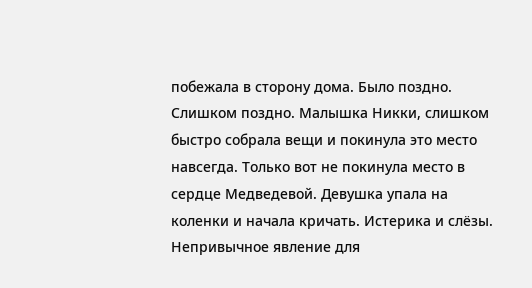побежала в сторону дома. Было поздно. Слишком поздно. Малышка Никки, слишком быстро собрала вещи и покинула это место навсегда. Только вот не покинула место в сердце Медведевой. Девушка упала на коленки и начала кричать. Истерика и слёзы. Непривычное явление для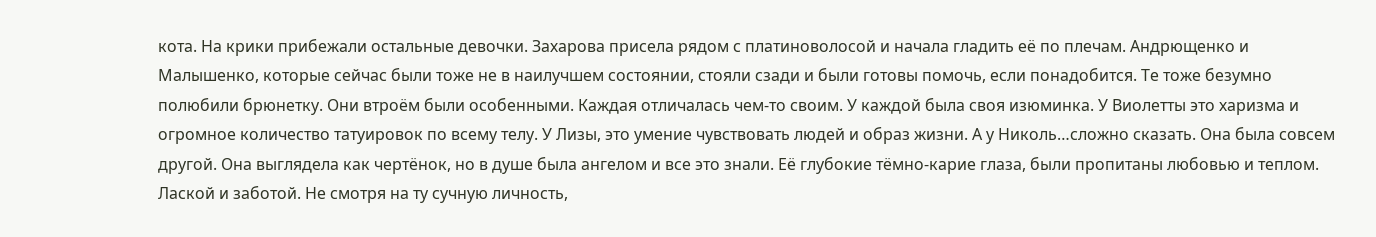кота. На крики прибежали остальные девочки. Захарова присела рядом с платиноволосой и начала гладить её по плечам. Андрющенко и Малышенко, которые сейчас были тоже не в наилучшем состоянии, стояли сзади и были готовы помочь, если понадобится. Те тоже безумно полюбили брюнетку. Они втроём были особенными. Каждая отличалась чем-то своим. У каждой была своя изюминка. У Виолетты это харизма и огромное количество татуировок по всему телу. У Лизы, это умение чувствовать людей и образ жизни. А у Николь…сложно сказать. Она была совсем другой. Она выглядела как чертёнок, но в душе была ангелом и все это знали. Её глубокие тёмно-карие глаза, были пропитаны любовью и теплом. Лаской и заботой. Не смотря на ту сучную личность,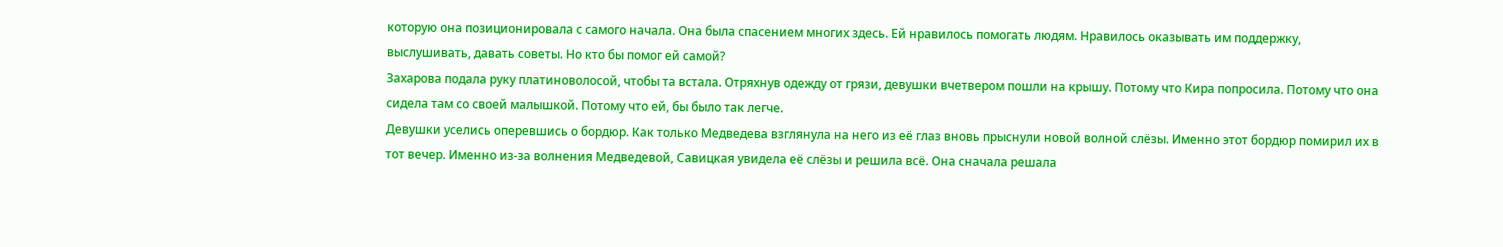которую она позиционировала с самого начала. Она была спасением многих здесь. Ей нравилось помогать людям. Нравилось оказывать им поддержку, выслушивать, давать советы. Но кто бы помог ей самой?
Захарова подала руку платиноволосой, чтобы та встала. Отряхнув одежду от грязи, девушки вчетвером пошли на крышу. Потому что Кира попросила. Потому что она сидела там со своей малышкой. Потому что ей, бы было так легче.
Девушки уселись оперевшись о бордюр. Как только Медведева взглянула на него из её глаз вновь прыснули новой волной слёзы. Именно этот бордюр помирил их в тот вечер. Именно из-за волнения Медведевой, Савицкая увидела её слёзы и решила всё. Она сначала решала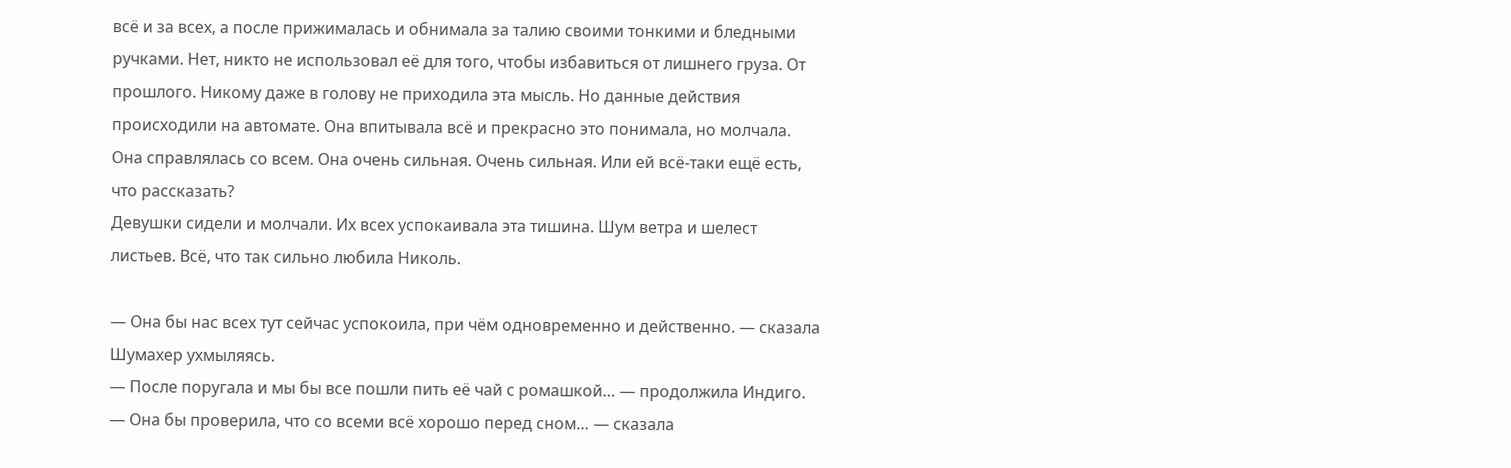всё и за всех, а после прижималась и обнимала за талию своими тонкими и бледными ручками. Нет, никто не использовал её для того, чтобы избавиться от лишнего груза. От прошлого. Никому даже в голову не приходила эта мысль. Но данные действия происходили на автомате. Она впитывала всё и прекрасно это понимала, но молчала. Она справлялась со всем. Она очень сильная. Очень сильная. Или ей всё-таки ещё есть, что рассказать?
Девушки сидели и молчали. Их всех успокаивала эта тишина. Шум ветра и шелест листьев. Всё, что так сильно любила Николь.

— Она бы нас всех тут сейчас успокоила, при чём одновременно и действенно. — сказала Шумахер ухмыляясь.
— После поругала и мы бы все пошли пить её чай с ромашкой… — продолжила Индиго.
— Она бы проверила, что со всеми всё хорошо перед сном… — сказала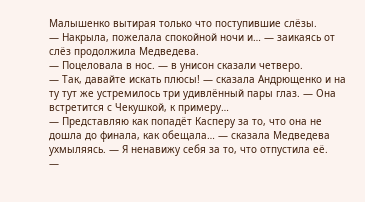Малышенко вытирая только что поступившие слёзы.
— Накрыла, пожелала спокойной ночи и… — заикаясь от слёз продолжила Медведева.
— Поцеловала в нос. — в унисон сказали четверо.
— Так, давайте искать плюсы! — сказала Андрющенко и на ту тут же устремилось три удивлённый пары глаз. — Она встретится с Чекушкой, к примеру…
— Представляю как попадёт Касперу за то, что она не дошла до финала, как обещала… — сказала Медведева ухмыляясь. — Я ненавижу себя за то, что отпустила её.
—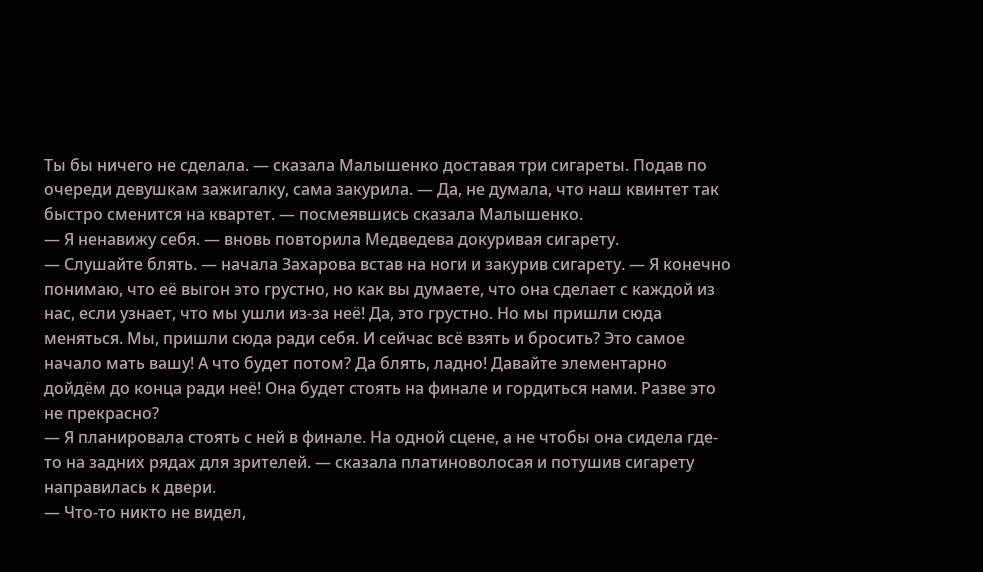Ты бы ничего не сделала. — сказала Малышенко доставая три сигареты. Подав по очереди девушкам зажигалку, сама закурила. — Да, не думала, что наш квинтет так быстро сменится на квартет. — посмеявшись сказала Малышенко.
— Я ненавижу себя. — вновь повторила Медведева докуривая сигарету.
— Слушайте блять. — начала Захарова встав на ноги и закурив сигарету. — Я конечно понимаю, что её выгон это грустно, но как вы думаете, что она сделает с каждой из нас, если узнает, что мы ушли из-за неё! Да, это грустно. Но мы пришли сюда меняться. Мы, пришли сюда ради себя. И сейчас всё взять и бросить? Это самое начало мать вашу! А что будет потом? Да блять, ладно! Давайте элементарно дойдём до конца ради неё! Она будет стоять на финале и гордиться нами. Разве это не прекрасно?
— Я планировала стоять с ней в финале. На одной сцене, а не чтобы она сидела где-то на задних рядах для зрителей. — сказала платиноволосая и потушив сигарету направилась к двери.
— Что-то никто не видел,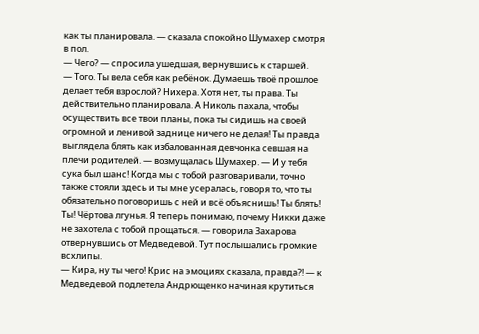как ты планировала. — сказала спокойно Шумахер смотря в пол.
— Чего? — спросила ушедшая, вернувшись к старшей.
— Того. Ты вела себя как ребёнок. Думаешь твоё прошлое делает тебя взрослой? Нихера. Хотя нет, ты права. Ты действительно планировала. А Николь пахала, чтобы осуществить все твои планы, пока ты сидишь на своей огромной и ленивой заднице ничего не делая! Ты правда выглядела блять как избалованная девчонка севшая на плечи родителей. — возмущалась Шумахер. — И у тебя сука был шанс! Когда мы с тобой разговаривали, точно также стояли здесь и ты мне усералась, говоря то, что ты обязательно поговоришь с ней и всё объяснишь! Ты блять! Ты! Чёртова лгунья. Я теперь понимаю, почему Никки даже не захотела с тобой прощаться. — говорила Захарова отвернувшись от Медведевой. Тут послышались громкие всхлипы.
— Кира, ну ты чего! Крис на эмоциях сказала, правда?! — к Медведевой подлетела Андрющенко начиная крутиться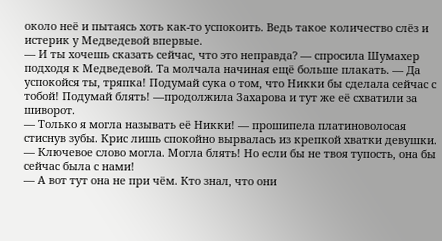около неё и пытаясь хоть как-то успокоить. Ведь такое количество слёз и истерик у Медведевой впервые.
— И ты хочешь сказать сейчас, что это неправда? — спросила Шумахер подходя к Медведевой. Та молчала начиная ещё больше плакать. — Да успокойся ты, тряпка! Подумай сука о том, что Никки бы сделала сейчас с тобой! Подумай блять! —продолжила Захарова и тут же её схватили за шиворот.
— Только я могла называть её Никки! — прошипела платиноволосая стиснув зубы. Крис лишь спокойно вырвалась из крепкой хватки девушки.
— Ключевое слово могла. Могла блять! Но если бы не твоя тупость, она бы сейчас была с нами!
— А вот тут она не при чём. Кто знал, что они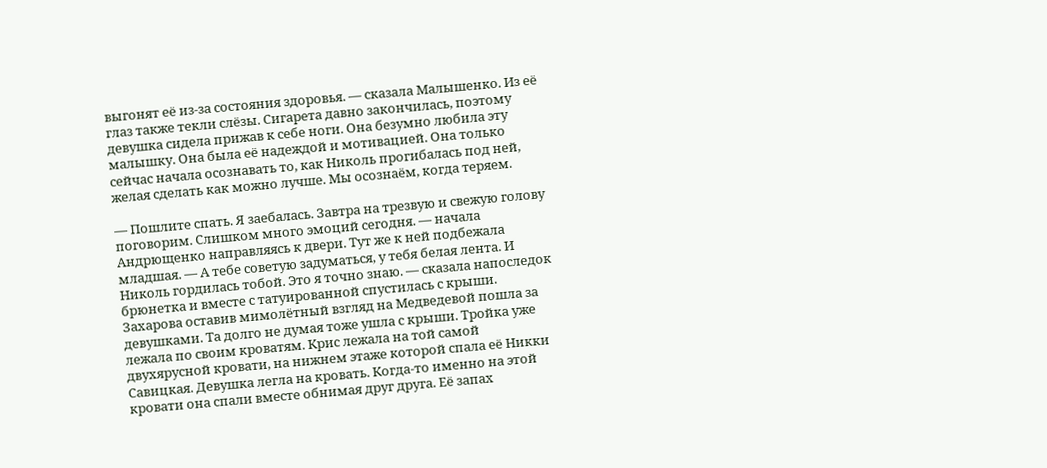выгонят её из-за состояния здоровья. — сказала Малышенко. Из её глаз также текли слёзы. Сигарета давно закончилась, поэтому девушка сидела прижав к себе ноги. Она безумно любила эту малышку. Она была её надеждой и мотивацией. Она только сейчас начала осознавать то, как Николь прогибалась под ней, желая сделать как можно лучше. Мы осознаём, когда теряем.

— Пошлите спать. Я заебалась. Завтра на трезвую и свежую голову поговорим. Слишком много эмоций сегодня. — начала Андрющенко направляясь к двери. Тут же к ней подбежала младшая. — А тебе советую задуматься, у тебя белая лента. И Николь гордилась тобой. Это я точно знаю. — сказала напоследок брюнетка и вместе с татуированной спустилась с крыши. Захарова оставив мимолётный взгляд на Медведевой пошла за девушками. Та долго не думая тоже ушла с крыши. Тройка уже лежала по своим кроватям. Крис лежала на той самой двухярусной кровати, на нижнем этаже которой спала её Никки Савицкая. Девушка легла на кровать. Когда-то именно на этой кровати она спали вместе обнимая друг друга. Её запах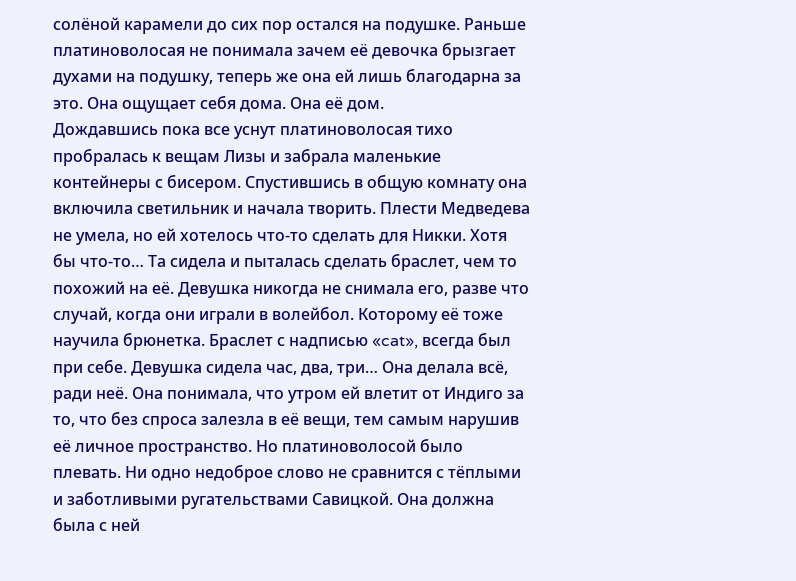солёной карамели до сих пор остался на подушке. Раньше платиноволосая не понимала зачем её девочка брызгает духами на подушку, теперь же она ей лишь благодарна за это. Она ощущает себя дома. Она её дом.
Дождавшись пока все уснут платиноволосая тихо пробралась к вещам Лизы и забрала маленькие контейнеры с бисером. Спустившись в общую комнату она включила светильник и начала творить. Плести Медведева не умела, но ей хотелось что-то сделать для Никки. Хотя бы что-то… Та сидела и пыталась сделать браслет, чем то похожий на её. Девушка никогда не снимала его, разве что случай, когда они играли в волейбол. Которому её тоже научила брюнетка. Браслет с надписью «cat», всегда был при себе. Девушка сидела час, два, три… Она делала всё, ради неё. Она понимала, что утром ей влетит от Индиго за то, что без спроса залезла в её вещи, тем самым нарушив её личное пространство. Но платиноволосой было плевать. Ни одно недоброе слово не сравнится с тёплыми и заботливыми ругательствами Савицкой. Она должна была с ней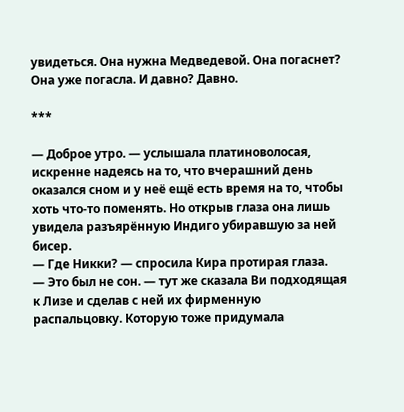увидеться. Она нужна Медведевой. Она погаснет? Она уже погасла. И давно? Давно.

***

— Доброе утро. — услышала платиноволосая, искренне надеясь на то, что вчерашний день оказался сном и у неё ещё есть время на то, чтобы хоть что-то поменять. Но открыв глаза она лишь увидела разъярённую Индиго убиравшую за ней бисер.
— Где Никки? — спросила Кира протирая глаза.
— Это был не сон. — тут же сказала Ви подходящая к Лизе и сделав с ней их фирменную распальцовку. Которую тоже придумала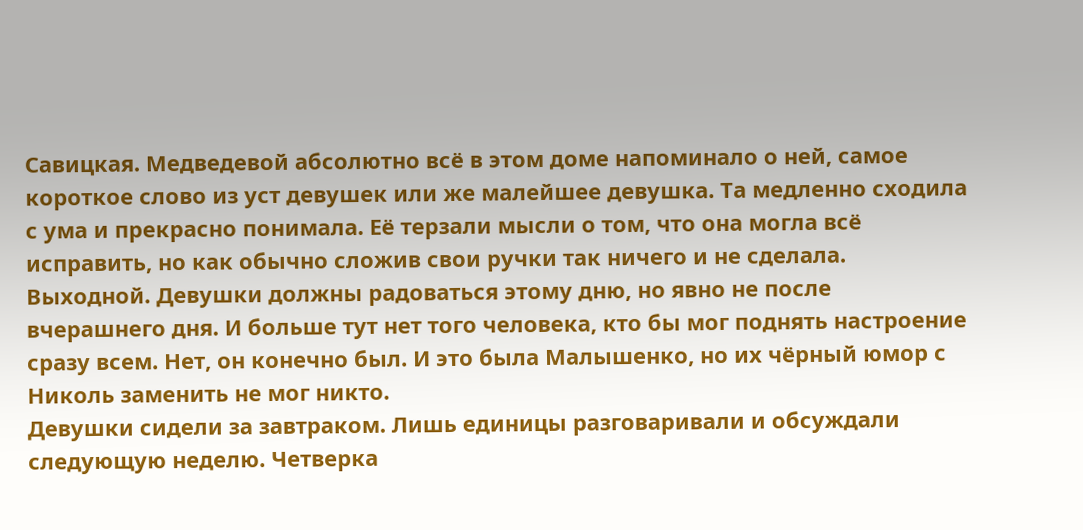Савицкая. Медведевой абсолютно всё в этом доме напоминало о ней, самое короткое слово из уст девушек или же малейшее девушка. Та медленно сходила с ума и прекрасно понимала. Её терзали мысли о том, что она могла всё исправить, но как обычно сложив свои ручки так ничего и не сделала. Выходной. Девушки должны радоваться этому дню, но явно не после вчерашнего дня. И больше тут нет того человека, кто бы мог поднять настроение сразу всем. Нет, он конечно был. И это была Малышенко, но их чёрный юмор с Николь заменить не мог никто.
Девушки сидели за завтраком. Лишь единицы разговаривали и обсуждали следующую неделю. Четверка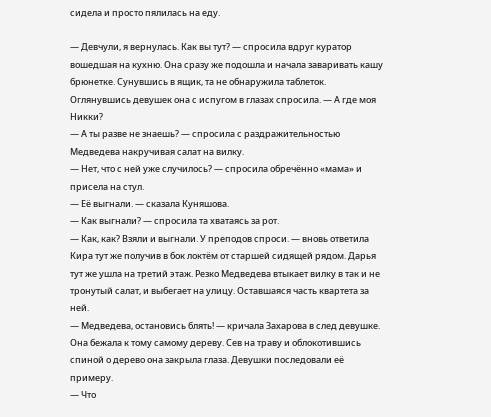сидела и просто пялилась на еду.

— Девчули, я вернулась. Как вы тут? — спросила вдруг куратор вошедшая на кухню. Она сразу же подошла и начала заваривать кашу брюнетке. Сунувшись в ящик, та не обнаружила таблеток. Оглянувшись девушек она с испугом в глазах спросила. — А где моя Никки?
— А ты разве не знаешь? — спросила с раздражительностью Медведева накручивая салат на вилку.
— Нет, что с ней уже случилось? — спросила обречённо «мама» и присела на стул.
— Её выгнали. — сказала Куняшова.
— Как выгнали? — спросила та хватаясь за рот.
— Как, как? Взяли и выгнали. У преподов спроси. — вновь ответила Кира тут же получив в бок локтём от старшей сидящей рядом. Дарья тут же ушла на третий этаж. Резко Медведева втыкает вилку в так и не тронутый салат, и выбегает на улицу. Оставшаяся часть квартета за ней.
— Медведева, остановись блять! — кричала Захарова в след девушке. Она бежала к тому самому дереву. Сев на траву и облокотившись спиной о дерево она закрыла глаза. Девушки последовали её примеру.
— Что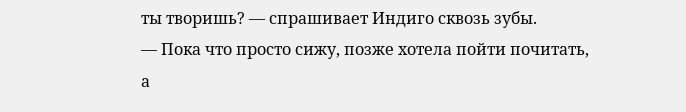ты творишь? — спрашивает Индиго сквозь зубы.
— Пока что просто сижу, позже хотела пойти почитать, а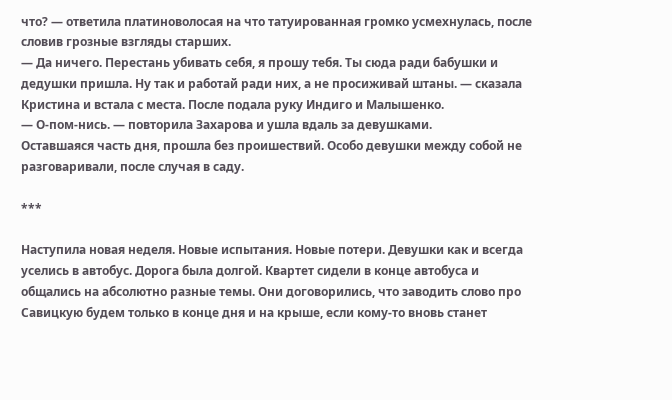что? — ответила платиноволосая на что татуированная громко усмехнулась, после словив грозные взгляды старших.
— Да ничего. Перестань убивать себя, я прошу тебя. Ты сюда ради бабушки и дедушки пришла. Ну так и работай ради них, а не просиживай штаны. — сказала Кристина и встала с места. После подала руку Индиго и Малышенко.
— О-пом-нись. — повторила Захарова и ушла вдаль за девушками.
Оставшаяся часть дня, прошла без проишествий. Особо девушки между собой не разговаривали, после случая в саду.

***

Наступила новая неделя. Новые испытания. Новые потери. Девушки как и всегда уселись в автобус. Дорога была долгой. Квартет сидели в конце автобуса и общались на абсолютно разные темы. Они договорились, что заводить слово про Савицкую будем только в конце дня и на крыше, если кому-то вновь станет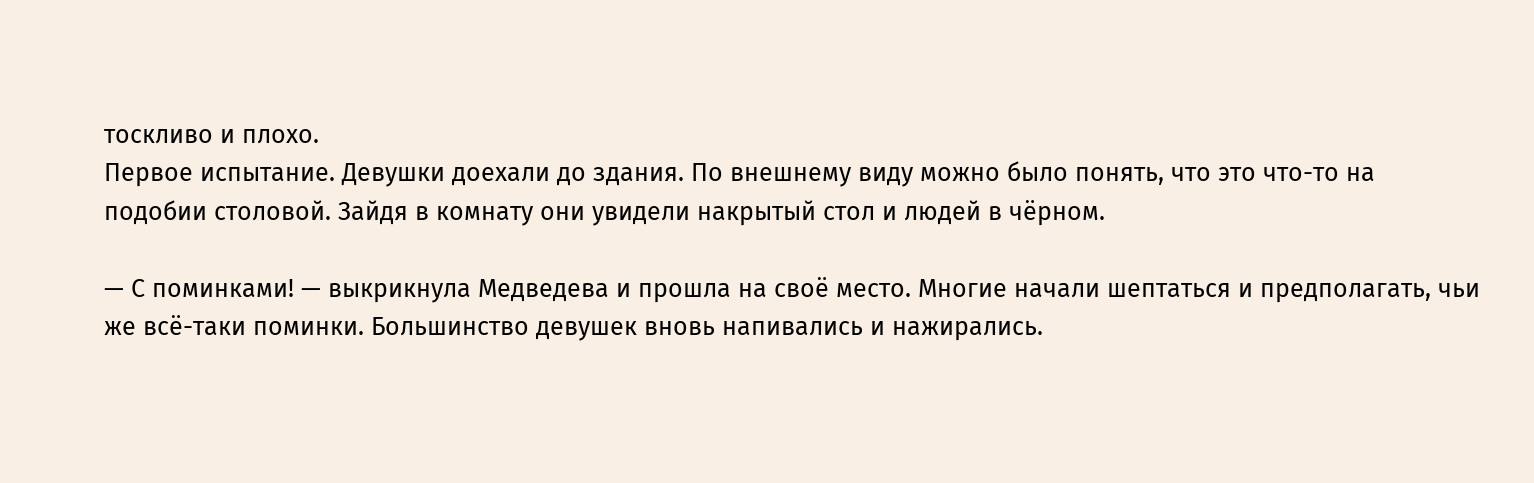тоскливо и плохо.
Первое испытание. Девушки доехали до здания. По внешнему виду можно было понять, что это что-то на подобии столовой. Зайдя в комнату они увидели накрытый стол и людей в чёрном.

— С поминками! — выкрикнула Медведева и прошла на своё место. Многие начали шептаться и предполагать, чьи же всё-таки поминки. Большинство девушек вновь напивались и нажирались.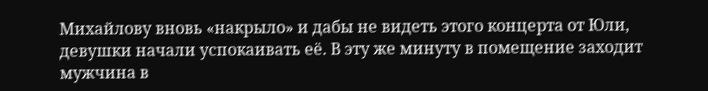Михайлову вновь «накрыло» и дабы не видеть этого концерта от Юли, девушки начали успокаивать её. В эту же минуту в помещение заходит мужчина в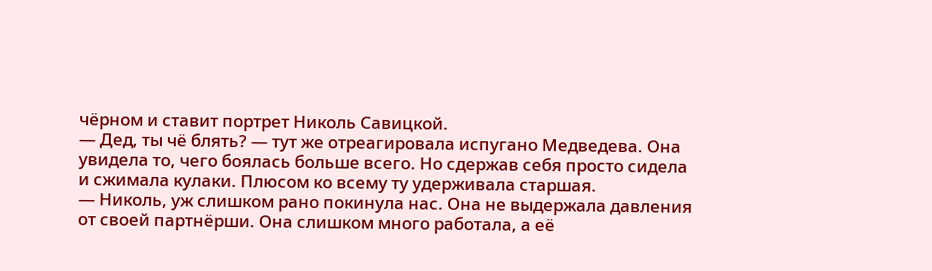чёрном и ставит портрет Николь Савицкой.
— Дед, ты чё блять? — тут же отреагировала испугано Медведева. Она увидела то, чего боялась больше всего. Но сдержав себя просто сидела и сжимала кулаки. Плюсом ко всему ту удерживала старшая.
— Николь, уж слишком рано покинула нас. Она не выдержала давления от своей партнёрши. Она слишком много работала, а её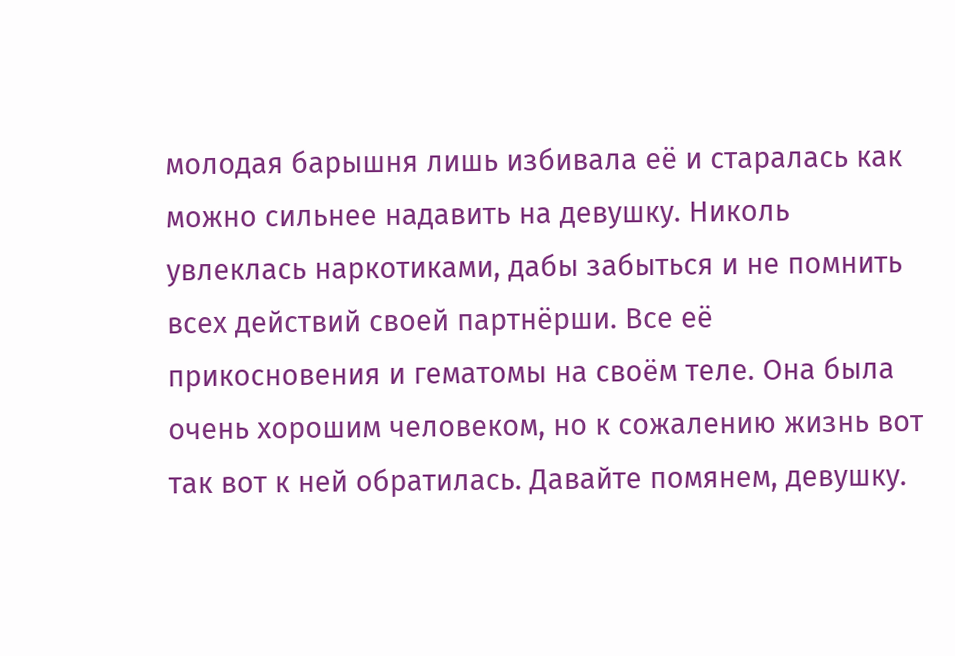молодая барышня лишь избивала её и старалась как можно сильнее надавить на девушку. Николь увлеклась наркотиками, дабы забыться и не помнить всех действий своей партнёрши. Все её прикосновения и гематомы на своём теле. Она была очень хорошим человеком, но к сожалению жизнь вот так вот к ней обратилась. Давайте помянем, девушку.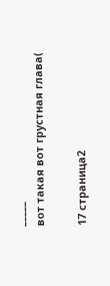_____
вот такая вот грустная глава(

17 страница2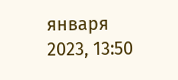января 2023, 13:50